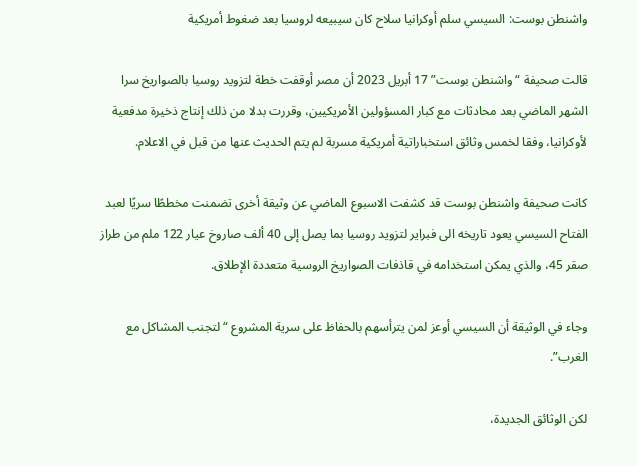واشنطن بوست: السيسي سلم أوكرانيا سلاح كان سيبيعه لروسيا بعد ضغوط أمريكية

قالت صحيفة “واشنطن بوست” 17 أبريل 2023 أن مصر أوقفت خطة لتزويد روسيا بالصواريخ سرا الشهر الماضي بعد محادثات مع كبار المسؤولين الأمريكيين، وقررت بدلا من ذلك إنتاج ذخيرة مدفعية لأوكرانيا، وفقا لخمس وثائق استخباراتية أمريكية مسربة لم يتم الحديث عنها من قبل في الاعلام.

كانت صحيفة واشنطن بوست قد كشفت الاسبوع الماضي عن وثيقة أخرى تضمنت مخططًا سريًا لعبد الفتاح السيسي يعود تاريخه الى فبراير لتزويد روسيا بما يصل إلى 40 ألف صاروخ عيار 122 ملم من طراز صقر 45، والذي يمكن استخدامه في قاذفات الصواريخ الروسية متعددة الإطلاق.

وجاء في الوثيقة أن السيسي أوعز لمن يترأسهم بالحفاظ على سرية المشروع “لتجنب المشاكل مع الغرب”.

لكن الوثائق الجديدة،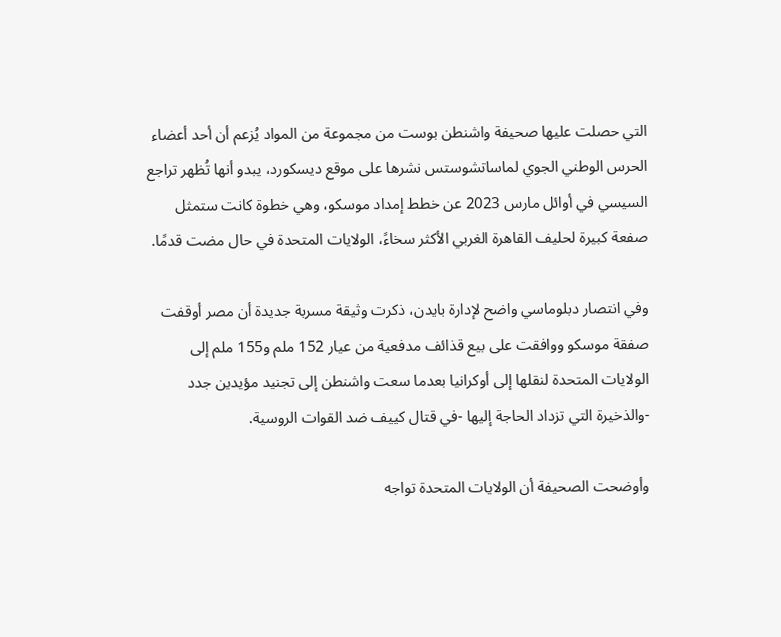التي حصلت عليها صحيفة واشنطن بوست من مجموعة من المواد يُزعم أن أحد أعضاء الحرس الوطني الجوي لماساتشوستس نشرها على موقع ديسكورد، يبدو أنها تُظهر تراجع السيسي في أوائل مارس 2023 عن خطط إمداد موسكو، وهي خطوة كانت ستمثل صفعة كبيرة لحليف القاهرة الغربي الأكثر سخاءً، الولايات المتحدة في حال مضت قدمًا.

وفي انتصار دبلوماسي واضح لإدارة بايدن، ذكرت وثيقة مسربة جديدة أن مصر أوقفت صفقة موسكو ووافقت على بيع قذائف مدفعية من عيار 152 ملم و155 ملم إلى الولايات المتحدة لنقلها إلى أوكرانيا بعدما سعت واشنطن إلى تجنيد مؤيدين جدد -والذخيرة التي تزداد الحاجة إليها -في قتال كييف ضد القوات الروسية.

وأوضحت الصحيفة أن الولايات المتحدة تواجه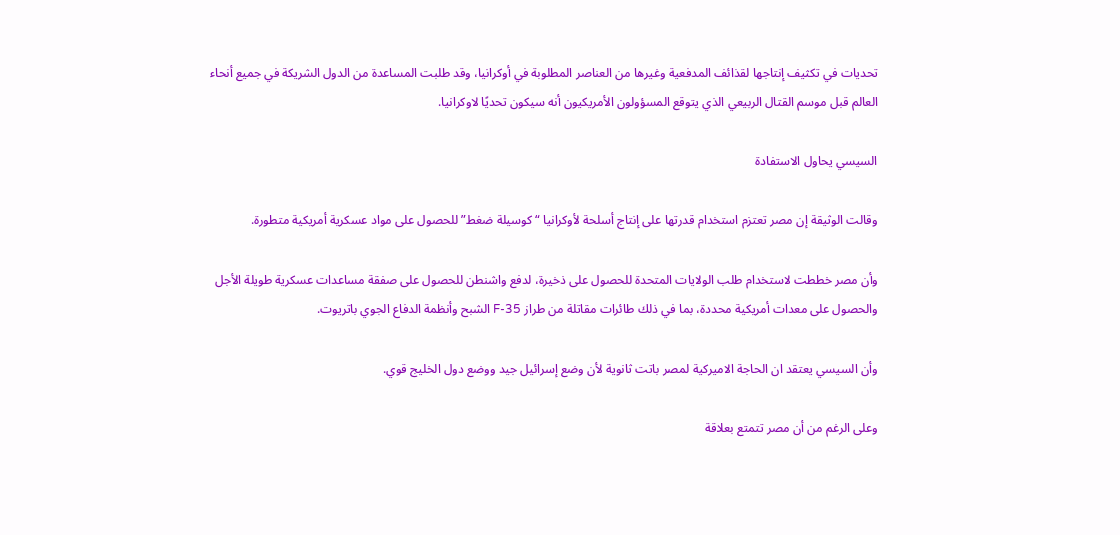تحديات في تكثيف إنتاجها لقذائف المدفعية وغيرها من العناصر المطلوبة في أوكرانيا، وقد طلبت المساعدة من الدول الشريكة في جميع أنحاء العالم قبل موسم القتال الربيعي الذي يتوقع المسؤولون الأمريكيون أنه سيكون تحديًا لاوكرانيا.

السيسي يحاول الاستفادة

وقالت الوثيقة إن مصر تعتزم استخدام قدرتها على إنتاج أسلحة لأوكرانيا “كوسيلة ضغط” للحصول على مواد عسكرية أمريكية متطورة.

وأن مصر خططت لاستخدام طلب الولايات المتحدة للحصول على ذخيرة، لدفع واشنطن للحصول على صفقة مساعدات عسكرية طويلة الأجل والحصول على معدات أمريكية محددة، بما في ذلك طائرات مقاتلة من طراز F-35 الشبح وأنظمة الدفاع الجوي باتريوت.

وأن السيسي يعتقد ان الحاجة الاميركية لمصر باتت ثانوية لأن وضع إسرائيل جيد ووضع دول الخليج قوي.

وعلى الرغم من أن مصر تتمتع بعلاقة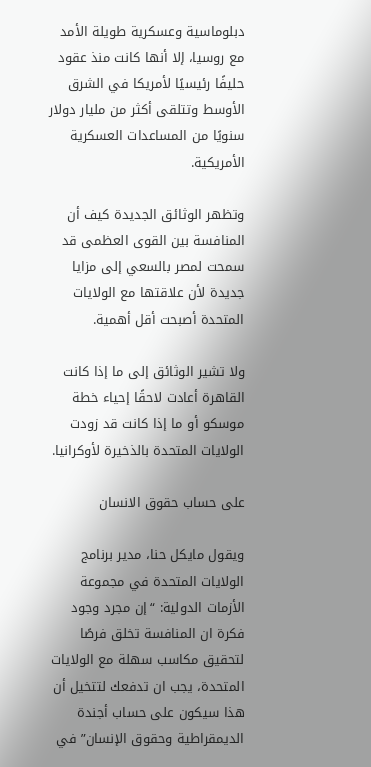دبلوماسية وعسكرية طويلة الأمد مع روسيا، إلا أنها كانت منذ عقود حليفًا رئيسيًا لأمريكا في الشرق الأوسط وتتلقى أكثر من مليار دولار سنويًا من المساعدات العسكرية الأمريكية.

وتظهر الوثائق الجديدة كيف أن المنافسة بين القوى العظمى قد سمحت لمصر بالسعي إلى مزايا جديدة لأن علاقتها مع الولايات المتحدة أصبحت أقل أهمية.

ولا تشير الوثائق إلى ما إذا كانت القاهرة أعادت لاحقًا إحياء خطة موسكو أو ما إذا كانت قد زودت الولايات المتحدة بالذخيرة لأوكرانيا.

على حساب حقوق الانسان

ويقول مايكل حنا، مدير برنامج الولايات المتحدة في مجموعة الأزمات الدولية: “إن مجرد وجود فكرة ان المنافسة تخلق فرصًا لتحقيق مكاسب سهلة مع الولايات المتحدة، يجب ان تدفعك لتتخيل أن هذا سيكون على حساب أجندة الديمقراطية وحقوق الإنسان” في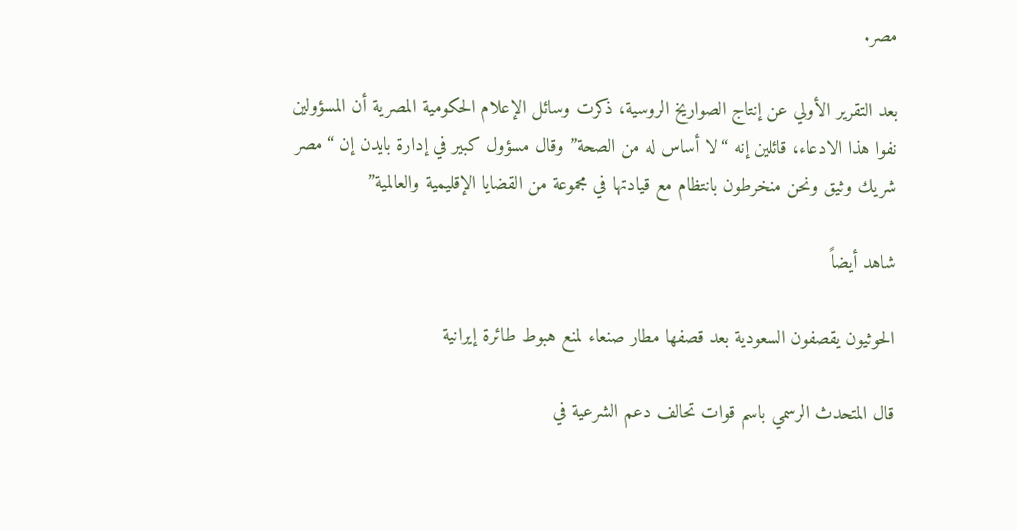مصر.

بعد التقرير الأولي عن إنتاج الصواريخ الروسية، ذكرت وسائل الإعلام الحكومية المصرية أن المسؤولين نفوا هذا الادعاء، قائلين إنه “لا أساس له من الصحة” وقال مسؤول كبير في إدارة بايدن إن “مصر شريك وثيق ونحن منخرطون بانتظام مع قيادتها في مجموعة من القضايا الإقليمية والعالمية”

شاهد أيضاً

الحوثيون يقصفون السعودية بعد قصفها مطار صنعاء لمنع هبوط طائرة إيرانية

قال المتحدث الرسمي باسم قوات تحالف دعم الشرعية في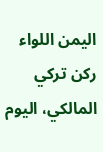اليمن اللواء ركن تركي المالكي، اليوم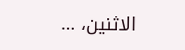الاثنين، …